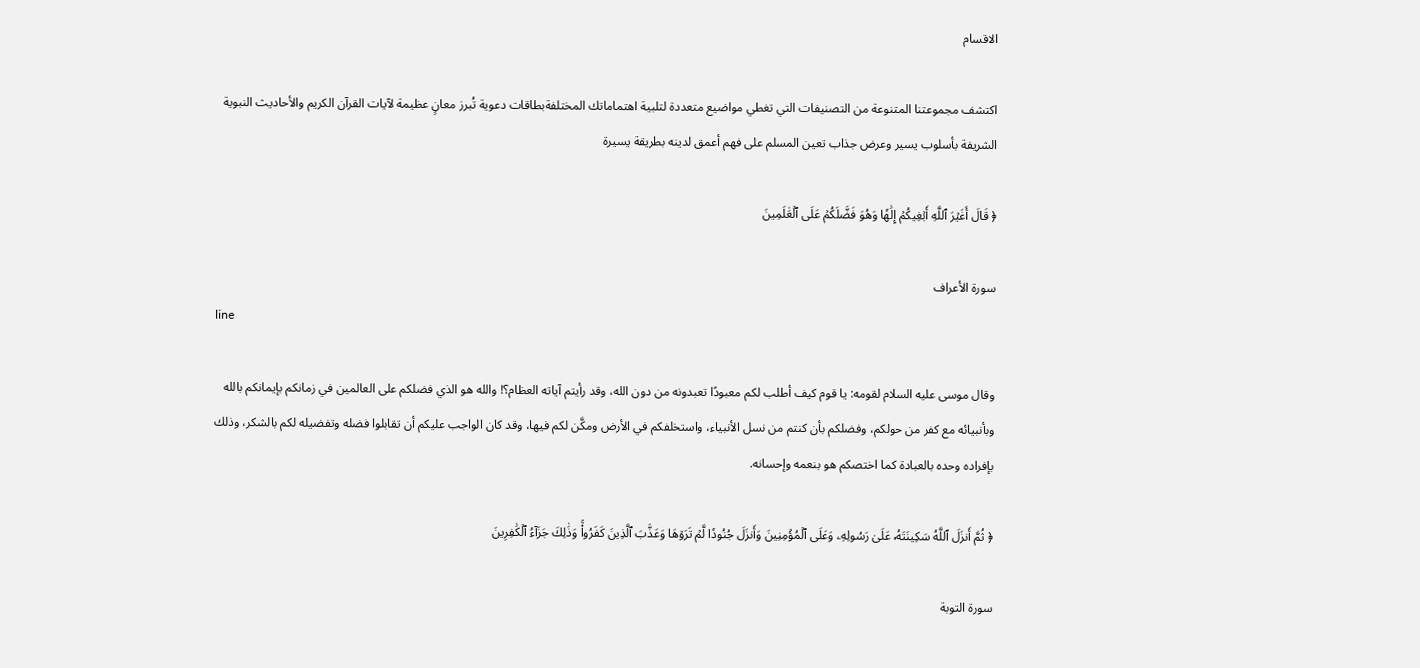الاقسام

اكتشف مجموعتنا المتنوعة من التصنيفات التي تغطي مواضيع متعددة لتلبية اهتماماتك المختلفةبطاقات دعوية تُبرز معانٍ عظيمة لآيات القرآن الكريم والأحاديث النبوية الشريفة بأسلوب يسير وعرض جذاب تعين المسلم على فهم أعمق لدينه بطريقة يسيرة

﴿ قَالَ أَغَيۡرَ ٱللَّهِ أَبۡغِيكُمۡ إِلَٰهٗا وَهُوَ فَضَّلَكُمۡ عَلَى ٱلۡعَٰلَمِينَ

سورة الأعراف
line

وقال موسى عليه السلام لقومه: يا قوم كيف أطلب لكم معبودًا تعبدونه من دون الله، وقد رأيتم آياته العظام؟! والله هو الذي فضلكم على العالمين في زمانكم بإيمانكم بالله وبأنبيائه مع كفر من حولكم، وفضلكم بأن كنتم من نسل الأنبياء، واستخلفكم في الأرض ومكَّن لكم فيها، وقد كان الواجب عليكم أن تقابلوا فضله وتفضيله لكم بالشكر، وذلك بإفراده وحده بالعبادة كما اختصكم هو بنعمه وإحسانه.

﴿ ثُمَّ أَنزَلَ ٱللَّهُ سَكِينَتَهُۥ عَلَىٰ رَسُولِهِۦ وَعَلَى ٱلۡمُؤۡمِنِينَ وَأَنزَلَ جُنُودٗا لَّمۡ تَرَوۡهَا وَعَذَّبَ ٱلَّذِينَ كَفَرُواْۚ وَذَٰلِكَ جَزَآءُ ٱلۡكَٰفِرِينَ

سورة التوبة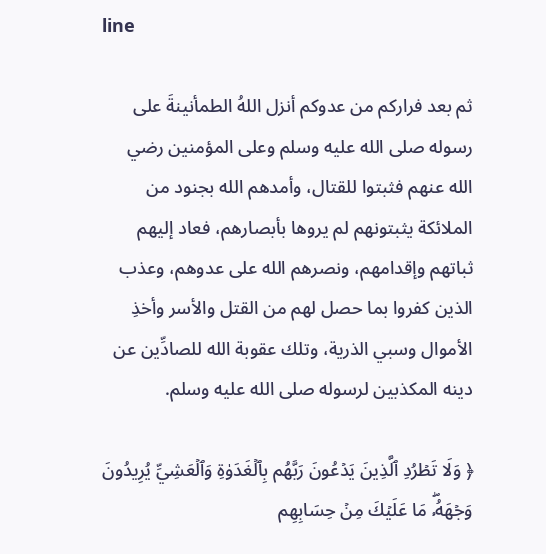line

ثم بعد فراركم من عدوكم أنزل اللهُ الطمأنينةَ على رسوله صلى الله عليه وسلم وعلى المؤمنين رضي الله عنهم فثبتوا للقتال، وأمدهم الله بجنود من الملائكة يثبتونهم لم يروها بأبصارهم، فعاد إليهم ثباتهم وإقدامهم، ونصرهم الله على عدوهم، وعذب الذين كفروا بما حصل لهم من القتل والأسر وأخذِ الأموال وسبي الذرية، وتلك عقوبة الله للصادِّين عن دينه المكذبين لرسوله صلى الله عليه وسلم.

﴿ وَلَا تَطۡرُدِ ٱلَّذِينَ يَدۡعُونَ رَبَّهُم بِٱلۡغَدَوٰةِ وَٱلۡعَشِيِّ يُرِيدُونَ وَجۡهَهُۥۖ مَا عَلَيۡكَ مِنۡ حِسَابِهِم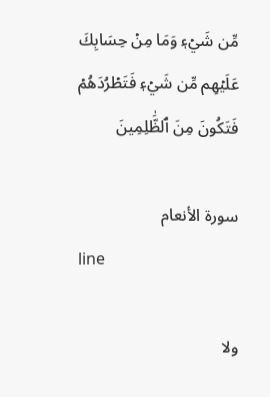مِّن شَيۡءٖ وَمَا مِنۡ حِسَابِكَ عَلَيۡهِم مِّن شَيۡءٖ فَتَطۡرُدَهُمۡ فَتَكُونَ مِنَ ٱلظَّٰلِمِينَ

سورة الأنعام
line

ولا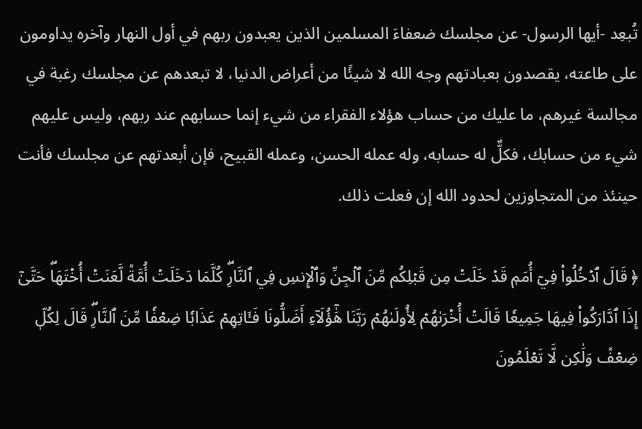تُبعِد -أيها الرسول- عن مجلسك ضعفاءَ المسلمين الذين يعبدون ربهم في أول النهار وآخره يداومون على طاعته، يقصدون بعبادتهم وجه الله لا شيئًا من أعراض الدنيا، لا تبعدهم عن مجلسك رغبة في مجالسة غيرهم، ما عليك من حساب هؤلاء الفقراء من شيء إنما حسابهم عند ربهم، وليس عليهم شيء من حسابك، فكلٌّ له حسابه، وله عمله الحسن، وعمله القبيح، فإن أبعدتهم عن مجلسك فأنت حينئذ من المتجاوزين لحدود الله إن فعلت ذلك.

﴿ قَالَ ٱدۡخُلُواْ فِيٓ أُمَمٖ قَدۡ خَلَتۡ مِن قَبۡلِكُم مِّنَ ٱلۡجِنِّ وَٱلۡإِنسِ فِي ٱلنَّارِۖ كُلَّمَا دَخَلَتۡ أُمَّةٞ لَّعَنَتۡ أُخۡتَهَاۖ حَتَّىٰٓ إِذَا ٱدَّارَكُواْ فِيهَا جَمِيعٗا قَالَتۡ أُخۡرَىٰهُمۡ لِأُولَىٰهُمۡ رَبَّنَا هَٰٓؤُلَآءِ أَضَلُّونَا فَـَٔاتِهِمۡ عَذَابٗا ضِعۡفٗا مِّنَ ٱلنَّارِۖ قَالَ لِكُلّٖ ضِعۡفٞ وَلَٰكِن لَّا تَعۡلَمُونَ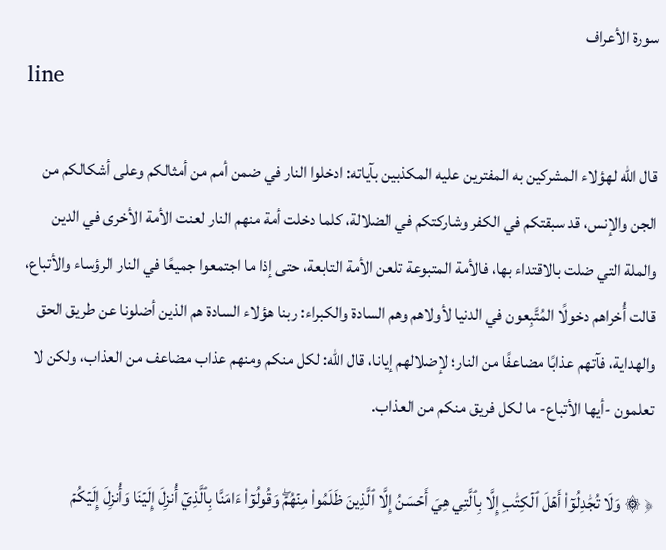سورة الأعراف
line

قال الله لهؤلاء المشركين به المفترين عليه المكذبين بآياته: ادخلوا النار في ضمن أمم من أمثالكم وعلى أشكالكم من الجن والإنس، قد سبقتكم في الكفر وشاركتكم في الضلالة، كلما دخلت أمة منهم النار لعنت الأمة الأخرى في الدين والملة التي ضلت بالاقتداء بها، فالأمة المتبوعة تلعن الأمة التابعة، حتى إذا ما اجتمعوا جميعًا في النار الرؤساء والأتباع، قالت أُخراهم دخولًا المُتَّبِعون في الدنيا لأولاهم وهم السادة والكبراء: ربنا هؤلاء السادة هم الذين أضلونا عن طريق الحق والهداية، فآتهم عذابًا مضاعفًا من النار؛ لإضلالهم إيانا، قال الله: لكل منكم ومنهم عذاب مضاعف من العذاب، ولكن لا تعلمون -أيها الأتباع- ما لكل فريق منكم من العذاب.

﴿ ۞ وَلَا تُجَٰدِلُوٓاْ أَهۡلَ ٱلۡكِتَٰبِ إِلَّا بِٱلَّتِي هِيَ أَحۡسَنُ إِلَّا ٱلَّذِينَ ظَلَمُواْ مِنۡهُمۡۖ وَقُولُوٓاْ ءَامَنَّا بِٱلَّذِيٓ أُنزِلَ إِلَيۡنَا وَأُنزِلَ إِلَيۡكُمۡ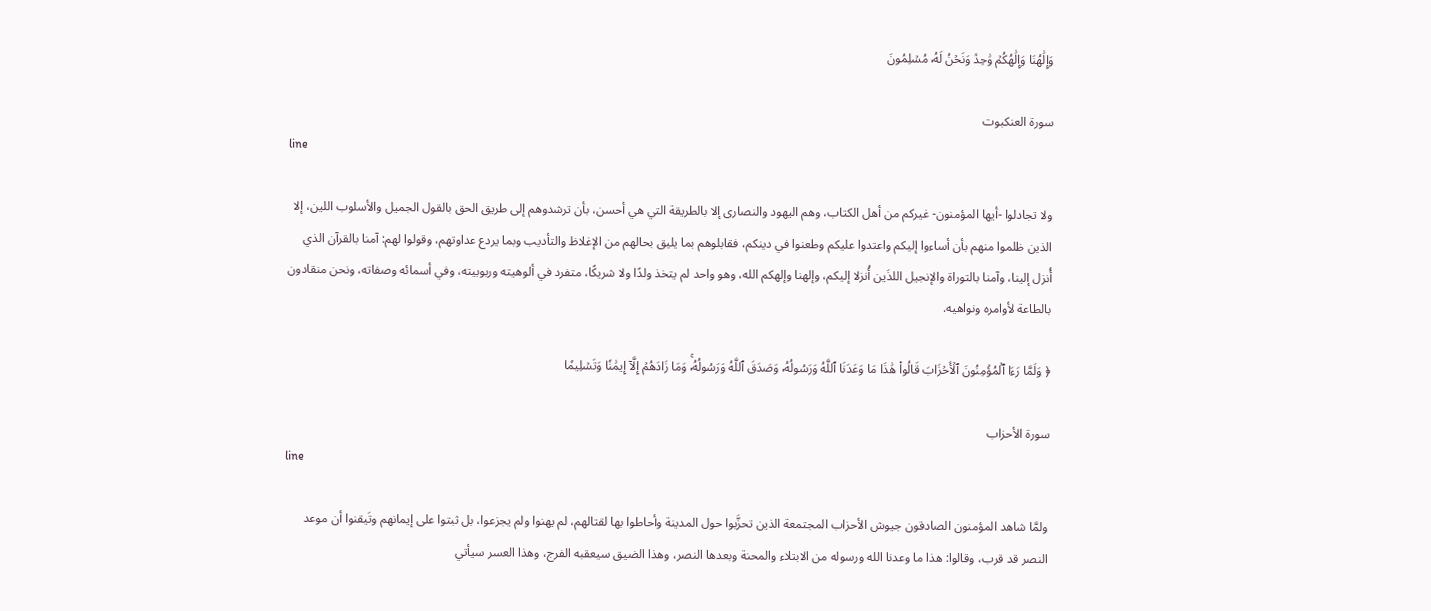وَإِلَٰهُنَا وَإِلَٰهُكُمۡ وَٰحِدٞ وَنَحۡنُ لَهُۥ مُسۡلِمُونَ

سورة العنكبوت
line

ولا تجادلوا -أيها المؤمنون- غيركم من أهل الكتاب، وهم اليهود والنصارى إلا بالطريقة التي هي أحسن، بأن ترشدوهم إلى طريق الحق بالقول الجميل والأسلوب اللين، إلا الذين ظلموا منهم بأن أساءوا إليكم واعتدوا عليكم وطعنوا في دينكم، فقابلوهم بما يليق بحالهم من الإغلاظ والتأديب وبما يردع عداوتهم، وقولوا لهم: آمنا بالقرآن الذي أُنزل إلينا، وآمنا بالتوراة والإنجيل اللذَين أُنزلا إليكم، وإلهنا وإلهكم الله، وهو واحد لم يتخذ ولدًا ولا شريكًا، متفرد في ألوهيته وربوبيته، وفي أسمائه وصفاته، ونحن منقادون بالطاعة لأوامره ونواهيه.

﴿ وَلَمَّا رَءَا ٱلۡمُؤۡمِنُونَ ٱلۡأَحۡزَابَ قَالُواْ هَٰذَا مَا وَعَدَنَا ٱللَّهُ وَرَسُولُهُۥ وَصَدَقَ ٱللَّهُ وَرَسُولُهُۥۚ وَمَا زَادَهُمۡ إِلَّآ إِيمَٰنٗا وَتَسۡلِيمٗا

سورة الأحزاب
line

ولمَّا شاهد المؤمنون الصادقون جيوش الأحزاب المجتمعة الذين تحزَّبوا حول المدينة وأحاطوا بها لقتالهم، لم يهنوا ولم يجزعوا، بل ثبتوا على إيمانهم وتَيقنوا أن موعد النصر قد قرب، وقالوا: هذا ما وعدنا الله ورسوله من الابتلاء والمحنة وبعدها النصر، وهذا الضيق سيعقبه الفرج، وهذا العسر سيأتي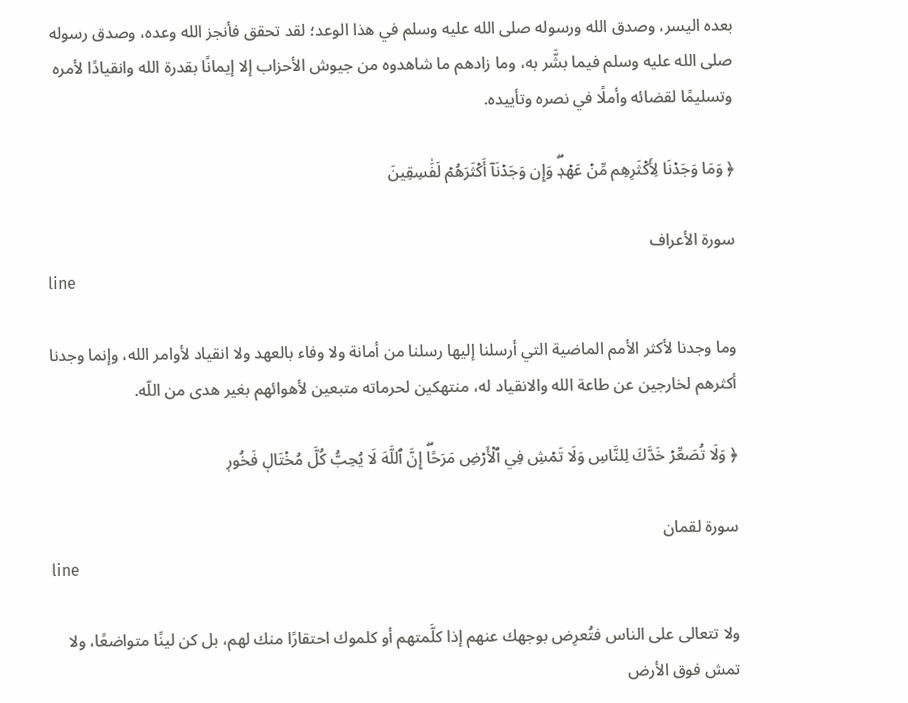بعده اليسر، وصدق الله ورسوله صلى الله عليه وسلم في هذا الوعد؛ لقد تحقق فأنجز الله وعده، وصدق رسوله صلى الله عليه وسلم فيما بشَّر به، وما زادهم ما شاهدوه من جيوش الأحزاب إلا إيمانًا بقدرة الله وانقيادًا لأمره وتسليمًا لقضائه وأملًا في نصره وتأييده.

﴿ وَمَا وَجَدۡنَا لِأَكۡثَرِهِم مِّنۡ عَهۡدٖۖ وَإِن وَجَدۡنَآ أَكۡثَرَهُمۡ لَفَٰسِقِينَ

سورة الأعراف
line

وما وجدنا لأكثر الأمم الماضية التي أرسلنا إليها رسلنا من أمانة ولا وفاء بالعهد ولا انقياد لأوامر الله، وإنما وجدنا أكثرهم لخارجين عن طاعة الله والانقياد له، منتهكين لحرماته متبعين لأهوائهم بغير هدى من اللّه.

﴿ وَلَا تُصَعِّرۡ خَدَّكَ لِلنَّاسِ وَلَا تَمۡشِ فِي ٱلۡأَرۡضِ مَرَحًاۖ إِنَّ ٱللَّهَ لَا يُحِبُّ كُلَّ مُخۡتَالٖ فَخُورٖ

سورة لقمان
line

ولا تتعالى على الناس فتُعرِض بوجهك عنهم إذا كلَّمتهم أو كلموك احتقارًا منك لهم، بل كن لينًا متواضعًا، ولا تمش فوق الأرض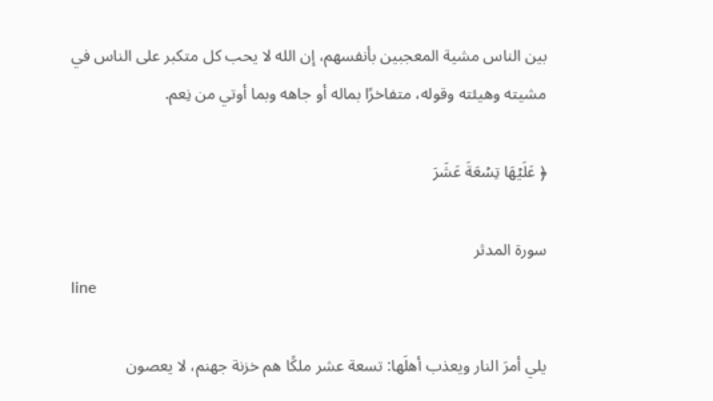بين الناس مشية المعجبين بأنفسهم، إن الله لا يحب كل متكبر على الناس في مشيته وهيئته وقوله، متفاخرًا بماله أو جاهه وبما أوتي من نِعم.

﴿ عَلَيۡهَا تِسۡعَةَ عَشَرَ

سورة المدثر
line

يلي أمرَ النار ويعذب أهلَها: تسعة عشر ملكًا هم خزنة جهنم، لا يعصون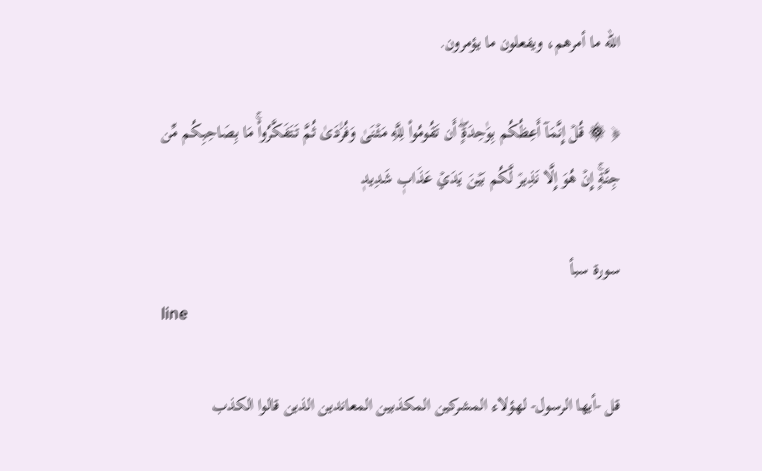الله ما أمرهم، ويفعلون ما يؤمرون.

﴿ ۞ قُلۡ إِنَّمَآ أَعِظُكُم بِوَٰحِدَةٍۖ أَن تَقُومُواْ لِلَّهِ مَثۡنَىٰ وَفُرَٰدَىٰ ثُمَّ تَتَفَكَّرُواْۚ مَا بِصَاحِبِكُم مِّن جِنَّةٍۚ إِنۡ هُوَ إِلَّا نَذِيرٞ لَّكُم بَيۡنَ يَدَيۡ عَذَابٖ شَدِيدٖ

سورة سبأ
line

قل -أيها الرسول- لهؤلاء المشركين المكذبين المعاندين الذين قالوا الكذب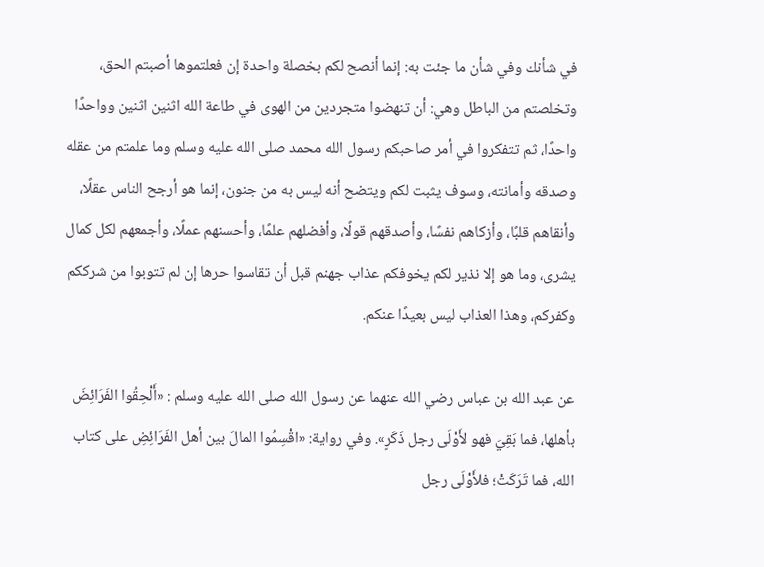في شأنك وفي شأن ما جئت به: إنما أنصح لكم بخصلة واحدة إن فعلتموها أصبتم الحق، وتخلصتم من الباطل وهي: أن تنهضوا متجردين من الهوى في طاعة الله اثنين اثنين وواحدًا واحدًا، ثم تتفكروا في أمر صاحبكم رسول الله محمد صلى الله عليه وسلم وما علمتم من عقله وصدقه وأمانته، وسوف يثبت لكم ويتضح أنه ليس به من جنون، إنما هو أرجح الناس عقلًا، وأنقاهم قلبًا، وأزكاهم نفسًا، وأصدقهم قولًا، وأفضلهم علمًا، وأحسنهم عملًا، وأجمعهم لكل كمال يشرى، وما هو إلا نذير لكم يخوفكم عذاب جهنم قبل أن تقاسوا حرها إن لم تتوبوا من شرككم وكفركم، وهذا العذاب ليس بعيدًا عنكم.

عن عبد الله بن عباس رضي الله عنهما عن رسول الله صلى الله عليه وسلم : «أَلْحِقُوا الفَرَائِضَ بأهلها، فما بَقِيَ فهو لأَوْلَى رجل ذَكَرٍ». وفي رواية: «اقْسِمُوا المالَ بين أهل الفَرَائِضِ على كتاب الله، فما تَرَكَتْ؛ فلأَوْلَى رجل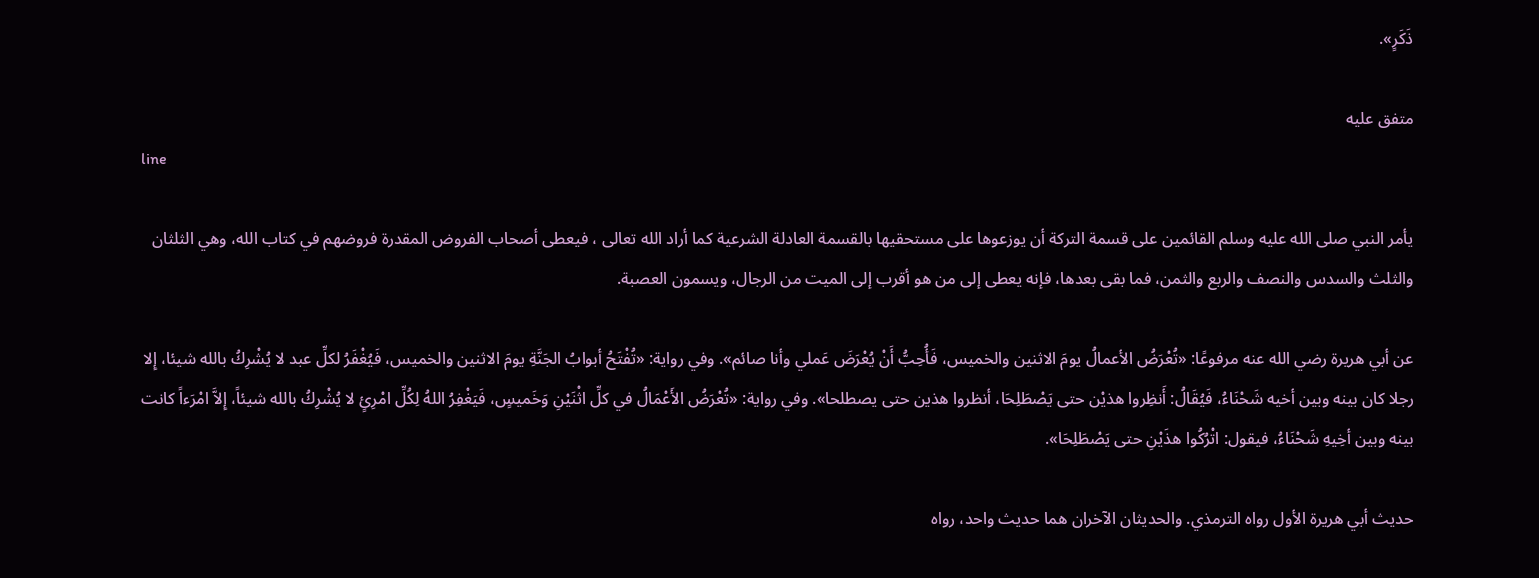ذَكَرٍ».

متفق عليه
line

يأمر النبي صلى الله عليه وسلم القائمين على قسمة التركة أن يوزعوها على مستحقيها بالقسمة العادلة الشرعية كما أراد الله تعالى ، فيعطى أصحاب الفروض المقدرة فروضهم في كتاب الله، وهي الثلثان والثلث والسدس والنصف والربع والثمن، فما بقى بعدها، فإنه يعطى إلى من هو أقرب إلى الميت من الرجال، ويسمون العصبة.

عن أبي هريرة رضي الله عنه مرفوعًا: «تُعْرَضُ الأعمالُ يومَ الاثنين والخميس، فَأُحِبُّ أَنْ يُعْرَضَ عَملي وأنا صائم». وفي رواية: «تُفْتَحُ أبوابُ الجَنَّةِ يومَ الاثنين والخميس، فَيُغْفَرُ لكلِّ عبد لا يُشْرِكُ بالله شيئا، إِلا رجلا كان بينه وبين أخيه شَحْنَاءُ، فَيُقَالُ: أَنظِروا هذيْن حتى يَصْطَلِحَا، أنظروا هذين حتى يصطلحا». وفي رواية: «تُعْرَضُ الأَعْمَالُ في كلِّ اثْنَيْنِ وَخَميسٍ، فَيَغْفِرُ اللهُ لِكُلِّ امْرِئٍ لا يُشْرِكُ بالله شيئاً، إِلاَّ امْرَءاً كانت بينه وبين أخِيهِ شَحْنَاءُ، فيقول: اتْرُكُوا هذَيْنِ حتى يَصْطَلِحَا».

حديث أبي هريرة الأول رواه الترمذي. والحديثان الآخران هما حديث واحد، رواه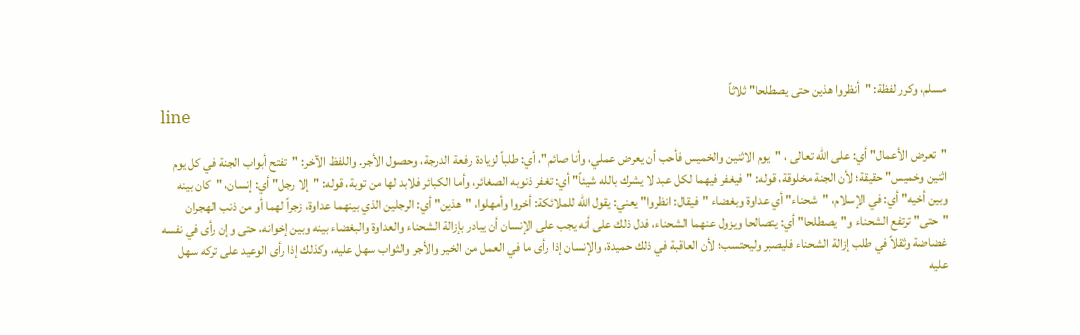مسلم، وكرر لفظة: "أنظروا هذين حتى يصطلحا" ثلاثاً
line

"تعرض الأعمال" أي: على الله تعالى ، "يوم الاثنين والخميس فأحب أن يعرض عملي، وأنا صائم"، أي: طلباً لزيادة رفعة الدرجة، وحصول الأجر. واللفظ الآخر: "تفتح أبواب الجنة في كل يوم اثنين وخميس" حقيقة؛ لأن الجنة مخلوقة، قوله: "فيغفر فيهما لكل عبد لا يشرك بالله شيئاً" أي: تغفر ذنوبه الصغائر، وأما الكبائر فلابد لها من توبة، قوله: "إلا رجل" أي: إنسان، "كان بينه وبين أخيه" أي: في الإسلام، "شحناء" أي عداوة وبغضاء "فيقال: انظروا" يعني: يقول الله للملائكة: أخروا وأمهلوا، "هذين" أي: الرجلين الذي بينهما عداوة، زجراً لهما أو من ذنب الهجران "حتى" ترتفع الشحناء و"يصطلحا" أي: يتصالحا ويزول عنهما الشحناء، فدل ذلك على أنه يجب على الإنسان أن يبادر بإزالة الشحناء والعداوة والبغضاء بينه وبين إخوانه، حتى وإن رأى في نفسه غضاضة وثقلاً في طلب إزالة الشحناء فليصبر وليحتسب؛ لأن العاقبة في ذلك حميدة، والإنسان إذا رأى ما في العمل من الخير والأجر والثواب سهل عليه، وكذلك إذا رأى الوعيد على تركه سهل عليه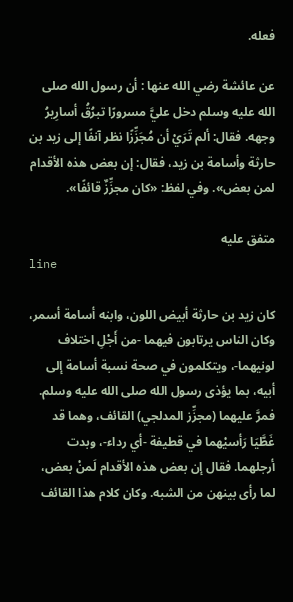فعله.

عن عائشة رضي الله عنها : أن رسول الله صلى الله عليه وسلم دخل عليَّ مسرورًا تبرُقُ أسارِيرُ وجهه. فقال: ألم تَرَيْ أن مُجَزِّزًا نظر آنفًا إلى زيد بن حارثة وأسامة بن زيد، فقال: إن بعض هذه الأقدام لمن بعض». وفي لفظ: «كان مجزِّزٌ قائفًا».

متفق عليه
line

كان زيد بن حارثة أبيض اللون، وابنه أسامة أسمر، وكان الناس يرتابون فيهما -من أَجْلِ اختلاف لونيهما-، ويتكلمون في صحة نسبة أسامة إلى أبيه، بما يؤذى رسول الله صلى الله عليه وسلم. فمرَّ عليهما (مجزِّز المدلجي) القائف، وهما قد غَطَّيَا رَأسيْهما في قطيفة -أي رداء-، وبدت أرجلهما. فقال إن بعض هذه الأقدام لَمنْ بعض، لما رأى بينهن من الشبه. وكان كلام هذا القائف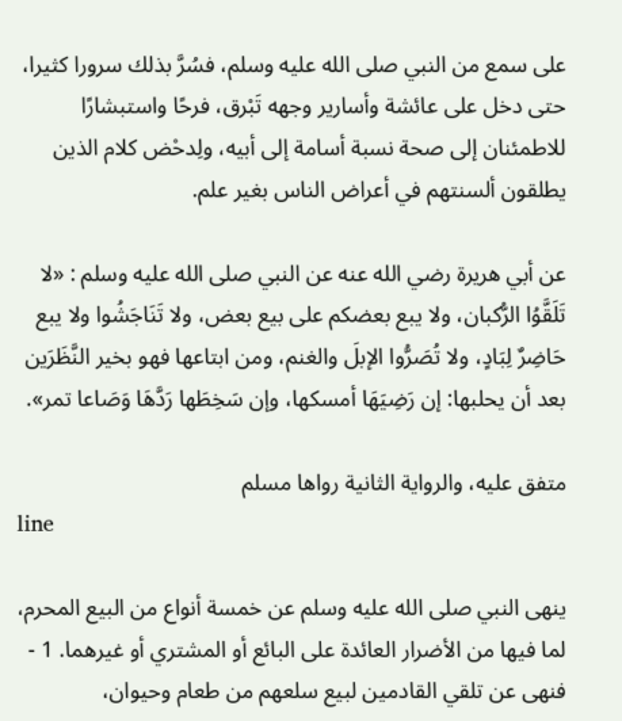على سمع من النبي صلى الله عليه وسلم، فسُرَّ بذلك سرورا كثيرا، حتى دخل على عائشة وأسارير وجهه تَبْرق، فرحًا واستبشارًا للاطمئنان إلى صحة نسبة أسامة إلى أبيه، ولِدحْض كلام الذين يطلقون ألسنتهم في أعراض الناس بغير علم.

عن أبي هريرة رضي الله عنه عن النبي صلى الله عليه وسلم : «لا تَلَقَّوُا الرُّكبان، ولا يبع بعضكم على بيع بعض، ولا تَنَاجَشُوا ولا يبع حَاضِرٌ لِبَادٍ، ولا تُصَرُّوا الإبلَ والغنم، ومن ابتاعها فهو بخير النَّظَرَين بعد أن يحلبها: إن رَضِيَهَا أمسكها، وإن سَخِطَها رَدَّهَا وَصَاعا تمر».

متفق عليه، والرواية الثانية رواها مسلم
line

ينهى النبي صلى الله عليه وسلم عن خمسة أنواع من البيع المحرم، لما فيها من الأضرار العائدة على البائع أو المشتري أو غيرهما. 1 - فنهى عن تلقي القادمين لبيع سلعهم من طعام وحيوان،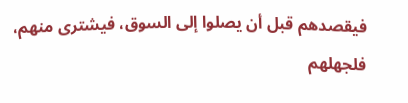فيقصدهم قبل أن يصلوا إلى السوق، فيشترى منهم، فلجهلهم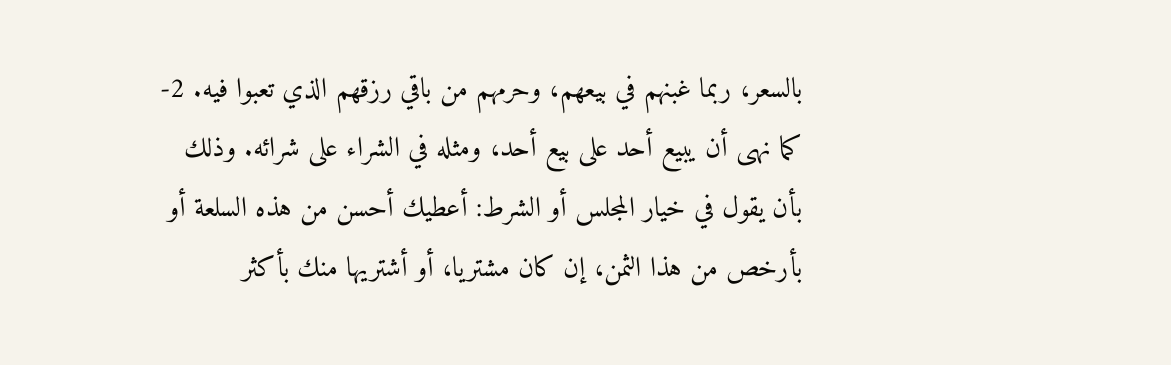بالسعر، ربما غبنهم في بيعهم، وحرمهم من باقي رزقهم الذي تعبوا فيه. 2- كما نهى أن يبيع أحد على بيع أحد، ومثله في الشراء على شرائه. وذلك بأن يقول في خيار المجلس أو الشرط: أعطيك أحسن من هذه السلعة أو بأرخص من هذا الثمن، إن كان مشتريا، أو أشتريها منك بأكثر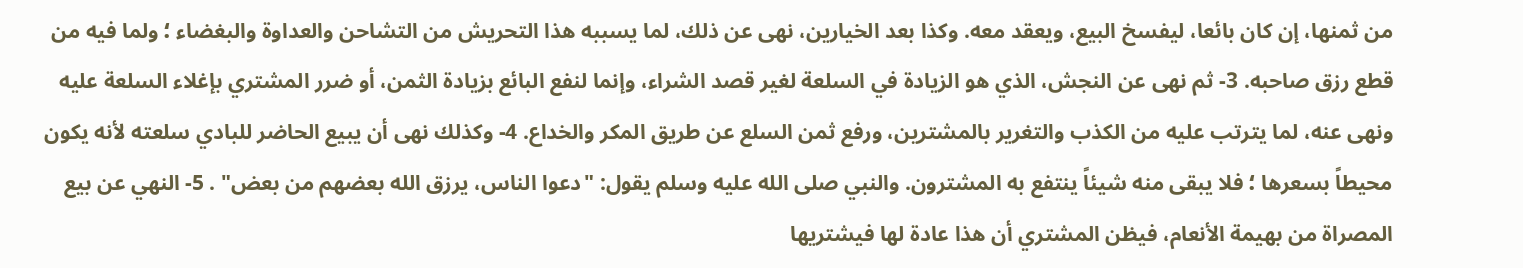من ثمنها، إن كان بائعا، ليفسخ البيع، ويعقد معه. وكذا بعد الخيارين، نهى عن ذلك، لما يسببه هذا التحريش من التشاحن والعداوة والبغضاء ؛ ولما فيه من قطع رزق صاحبه. 3- ثم نهى عن النجش، الذي هو الزيادة في السلعة لغير قصد الشراء، وإنما لنفع البائع بزيادة الثمن، أو ضرر المشتري بإغلاء السلعة عليه ونهى عنه، لما يترتب عليه من الكذب والتغرير بالمشترين، ورفع ثمن السلع عن طريق المكر والخداع. 4- وكذلك نهى أن يبيع الحاضر للبادي سلعته لأنه يكون محيطاً بسعرها ؛ فلا يبقى منه شيئاً ينتفع به المشترون. والنبي صلى الله عليه وسلم يقول: "دعوا الناس، يرزق الله بعضهم من بعض" . 5- النهي عن بيع المصراة من بهيمة الأنعام، فيظن المشتري أن هذا عادة لها فيشتريها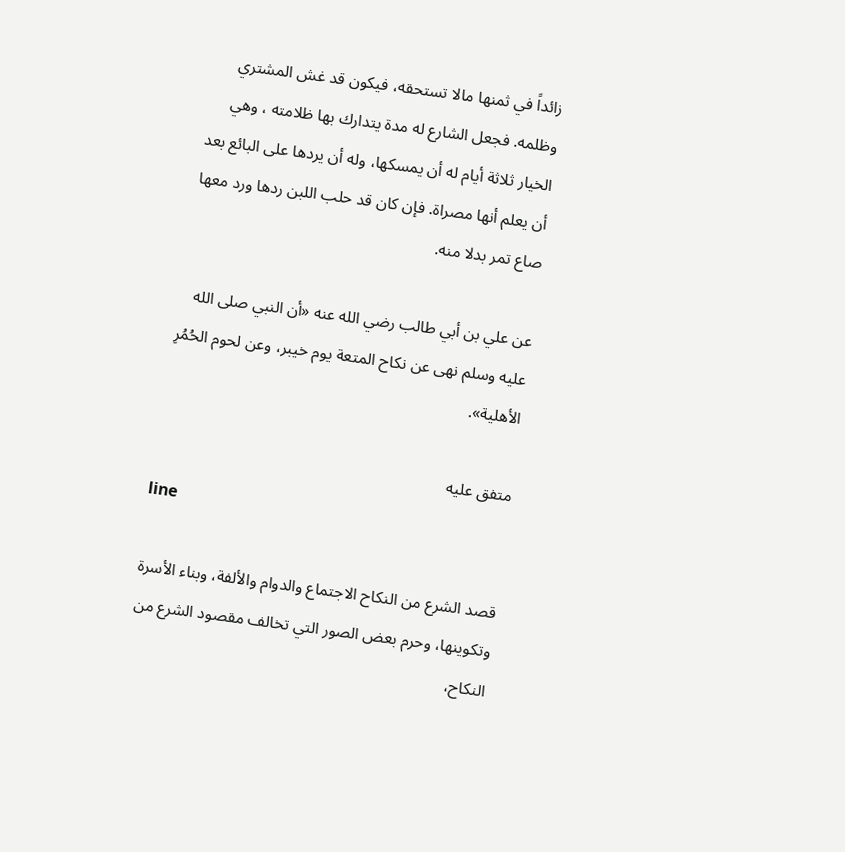زائداً في ثمنها مالا تستحقه، فيكون قد غش المشتري وظلمه. فجعل الشارع له مدة يتدارك بها ظلامته ، وهي الخيار ثلاثة أيام له أن يمسكها، وله أن يردها على البائع بعد أن يعلم أنها مصراة. فإن كان قد حلب اللبن ردها ورد معها صاع تمر بدلا منه.

عن علي بن أبي طالب رضي الله عنه «أن النبي صلى الله عليه وسلم نهى عن نكاح المتعة يوم خيبر، وعن لحوم الحُمُرِ الأهلية».

متفق عليه
line

قصد الشرع من النكاح الاجتماع والدوام والألفة، وبناء الأسرة وتكوينها، وحرم بعض الصور التي تخالف مقصود الشرع من النكاح،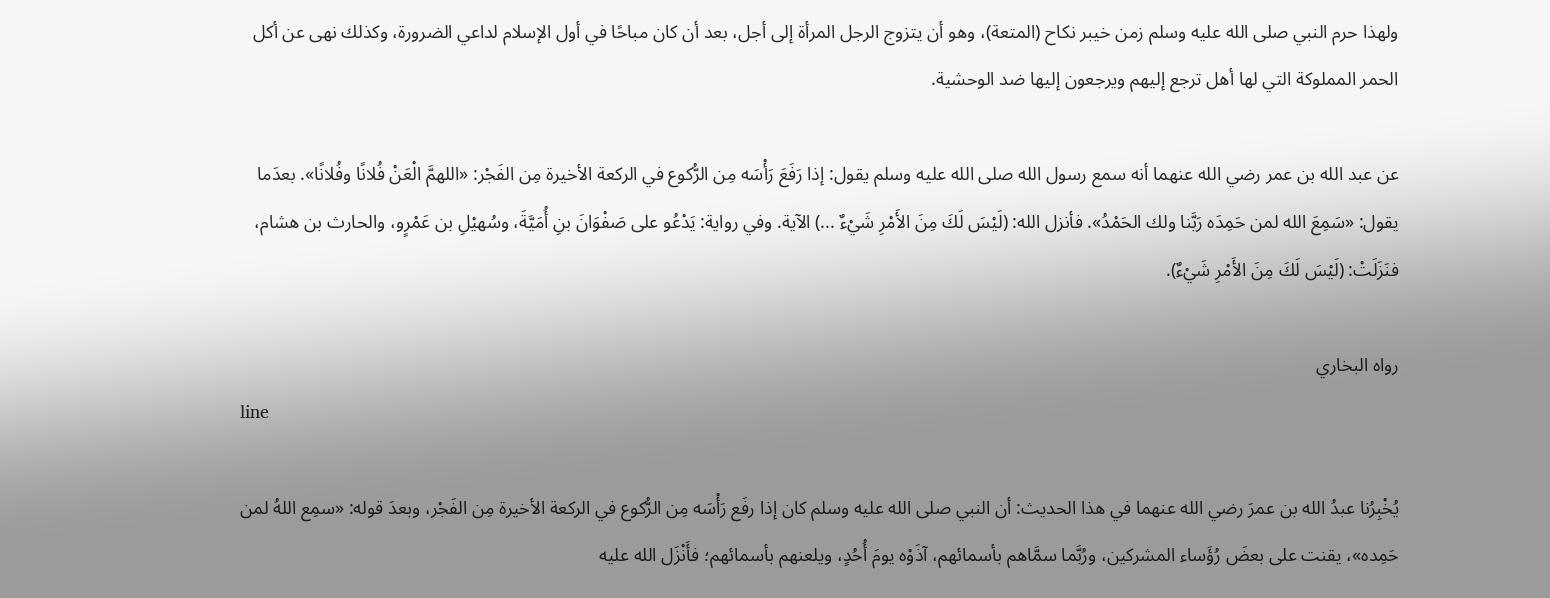ولهذا حرم النبي صلى الله عليه وسلم زمن خيبر نكاح (المتعة)، وهو أن يتزوج الرجل المرأة إلى أجل، بعد أن كان مباحًا في أول الإسلام لداعي الضرورة، وكذلك نهى عن أكل الحمر المملوكة التي لها أهل ترجع إليهم ويرجعون إليها ضد الوحشية.

عن عبد الله بن عمر رضي الله عنهما أنه سمع رسول الله صلى الله عليه وسلم يقول: إذا رَفَعَ رَأْسَه مِن الرُّكوع في الركعة الأخيرة مِن الفَجْر: «اللهمَّ الْعَنْ فُلانًا وفُلانًا». بعدَما يقول: «سَمِعَ الله لمن حَمِدَه رَبَّنا ولك الحَمْدُ». فأنزل الله: (لَيْسَ لَكَ مِنَ الأَمْرِ شَيْءٌ ...) الآية. وفي رواية: يَدْعُو على صَفْوَانَ بنِ أُمَيَّةَ، وسُهيْلِ بن عَمْرٍو، والحارث بن هشام، فنَزَلَتْ: (لَيْسَ لَكَ مِنَ الأَمْرِ شَيْءٌ).

رواه البخاري
line

يُخْبِرُنا عبدُ الله بن عمرَ رضي الله عنهما في هذا الحديث: أن النبي صلى الله عليه وسلم كان إذا رفَع رَأْسَه مِن الرُّكوع في الركعة الأخيرة مِن الفَجْر، وبعدَ قوله: «سمِع اللهُ لمن حَمِده»، يقنت على بعضَ رُؤَساء المشركين، ورُبَّما سمَّاهم بأسمائهم، آذَوْه يومَ أُحُدٍ، ويلعنهم بأسمائهم؛ فأَنْزَل الله عليه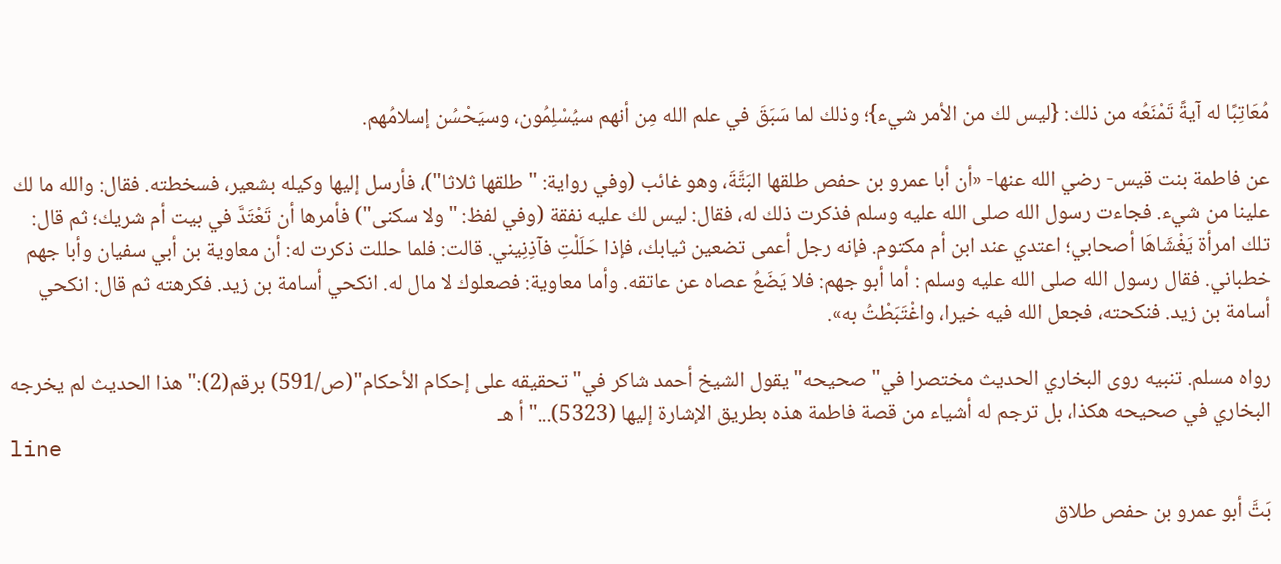مُعَاتِبًا له آيةً تَمْنَعُه من ذلك: {ليس لك من الأمر شيء}؛ وذلك لما سَبَقَ في علم الله مِن أنهم سيُسْلِمُون، وسيَحْسُن إسلامُهم.

عن فاطمة بنت قيس- رضي الله عنها- «أن أبا عمرو بن حفص طلقها البَتَّةَ، وهو غائب (وفي رواية: "طلقها ثلاثا")، فأرسل إليها وكيله بشعير، فسخطته. فقال: والله ما لك علينا من شيء. فجاءت رسول الله صلى الله عليه وسلم فذكرت ذلك له، فقال: ليس لك عليه نفقة (وفي لفظ: "ولا سكنى") فأمرها أن تَعْتَدَّ في بيت أم شريك؛ ثم قال: تلك امرأة يَغْشَاهَا أصحابي؛ اعتدي عند ابن أم مكتوم. فإنه رجل أعمى تضعين ثيابك، فإذا حَلَلْتِ فآذِنِيني. قالت: فلما حللت ذكرت له: أن معاوية بن أبي سفيان وأبا جهم خطباني. فقال رسول الله صلى الله عليه وسلم : أما أبو جهم: فلا يَضَعُ عصاه عن عاتقه. وأما معاوية: فصعلوك لا مال له. انكحي أسامة بن زيد. فكرهته ثم قال: انكحي أسامة بن زيد. فنكحته، فجعل الله فيه خيرا، واغْتَبَطْتُ به».

رواه مسلم. تنبيه روى البخاري الحديث مختصرا في"صحيحه" يقول الشيخ أحمد شاكر في" تحقيقه على إحكام الأحكام"(ص/591) برقم(2):" هذا الحديث لم يخرجه البخاري في صحيحه هكذا، بل ترجم له أشياء من قصة فاطمة هذه بطريق الإشارة إليها (5323)..." أ هـ
line

بَتَّ أبو عمرو بن حفص طلاق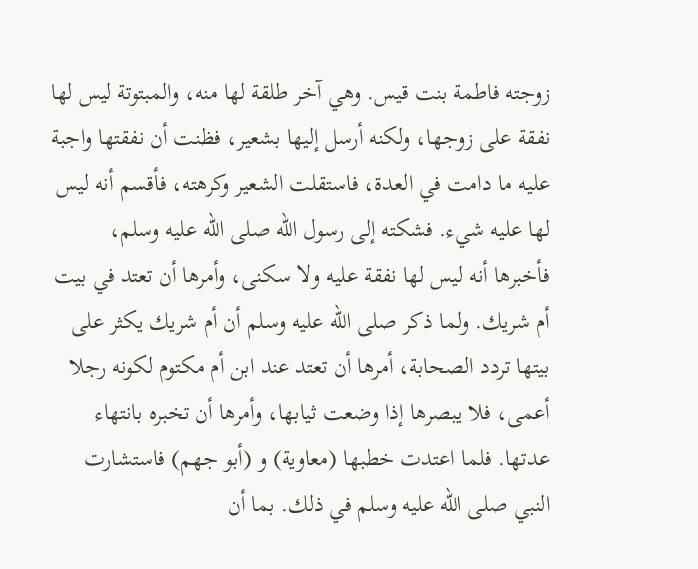زوجته فاطمة بنت قيس. وهي آخر طلقة لها منه، والمبتوتة ليس لها نفقة على زوجها، ولكنه أرسل إليها بشعير، فظنت أن نفقتها واجبة عليه ما دامت في العدة، فاستقلت الشعير وكرهته، فأقسم أنه ليس لها عليه شيء. فشكته إلى رسول الله صلى الله عليه وسلم، فأخبرها أنه ليس لها نفقة عليه ولا سكنى، وأمرها أن تعتد في بيت أم شريك. ولما ذكر صلى الله عليه وسلم أن أم شريك يكثر على بيتها تردد الصحابة، أمرها أن تعتد عند ابن أم مكتوم لكونه رجلا أعمى، فلا يبصرها إذا وضعت ثيابها، وأمرها أن تخبره بانتهاء عدتها. فلما اعتدت خطبها (معاوية) و (أبو جهم) فاستشارت النبي صلى الله عليه وسلم في ذلك. بما أن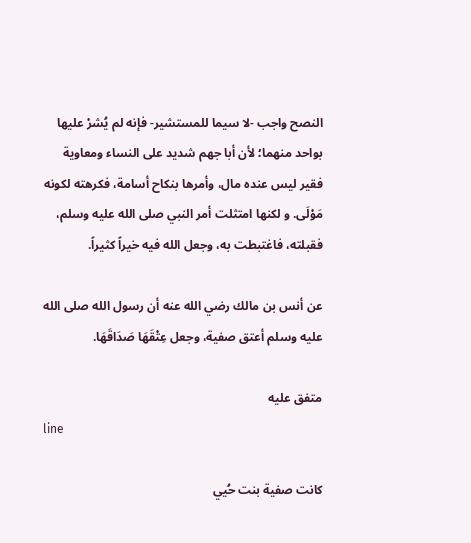النصح واجب -لا سيما للمستشير- فإنه لم يُشرْ عليها بواحد منهما؛ لأن أبا جهم شديد على النساء ومعاوية فقير ليس عنده مال، وأمرها بنكاح أسامة، فكرهته لكونه مَوْلَى. و لكنها امتثلت أمر النبي صلى الله عليه وسلم، فقبلته، فاغتبطت به، وجعل الله فيه خيراً كثيراً.

عن أنس بن مالك رضي الله عنه أن رسول الله صلى الله عليه وسلم أعتق صفية، وجعل عِتْقَهَا صَدَاقَهَا.

متفق عليه
line

كانت صفية بنت حُيي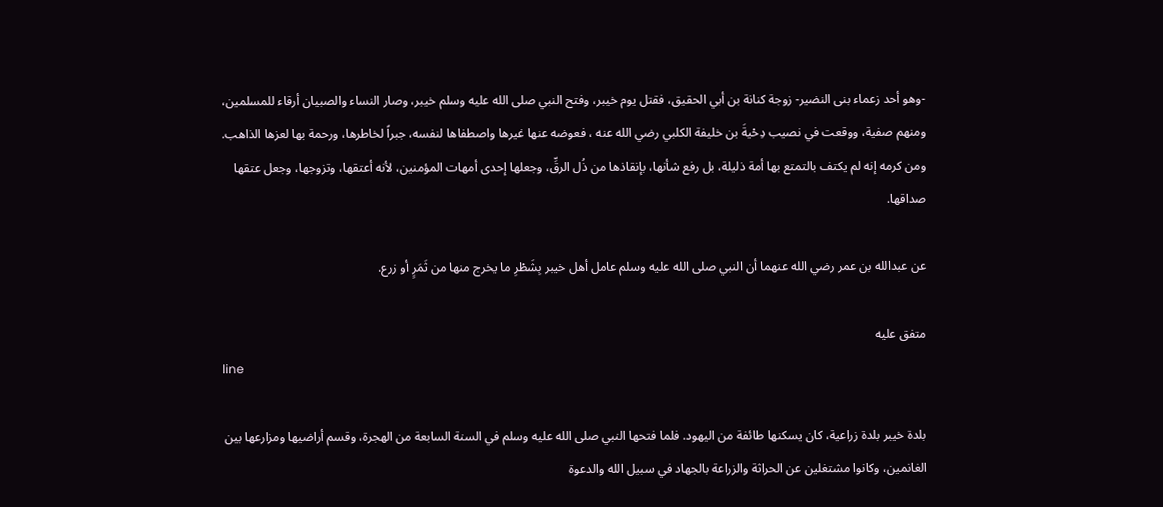-وهو أحد زعماء بنى النضير- زوجة كنانة بن أبي الحقيق، فقتل يوم خيبر، وفتح النبي صلى الله عليه وسلم خيبر، وصار النساء والصبيان أرقاء للمسلمين، ومنهم صفية، ووقعت في نصيب دِحْيةَ بن خليفة الكلبي رضي الله عنه ، فعوضه عنها غيرها واصطفاها لنفسه، جبراً لخاطرها، ورحمة بها لعزها الذاهب. ومن كرمه إنه لم يكتف بالتمتع بها أمة ذليلة، بل رفع شأنها، بإنقاذها من ذُل الرقِّ، وجعلها إحدى أمهات المؤمنين، لأنه أعتقها، وتزوجها، وجعل عتقها صداقها.

عن عبدالله بن عمر رضي الله عنهما أن النبي صلى الله عليه وسلم عامل أهل خيبر بِشَطْرِ ما يخرج منها من ثَمَرٍ أو زرع.

متفق عليه
line

بلدة خيبر بلدة زراعية، كان يسكنها طائفة من اليهود. فلما فتحها النبي صلى الله عليه وسلم في السنة السابعة من الهجرة، وقسم أراضيها ومزارعها بين الغانمين، وكانوا مشتغلين عن الحراثة والزراعة بالجهاد في سبيل الله والدعوة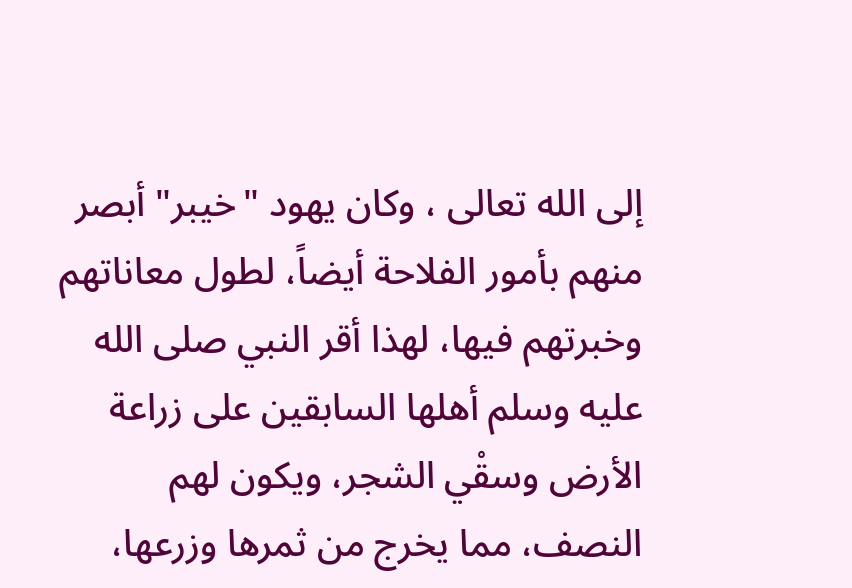إلى الله تعالى ، وكان يهود "خيبر" أبصر منهم بأمور الفلاحة أيضاً، لطول معاناتهم وخبرتهم فيها، لهذا أقر النبي صلى الله عليه وسلم أهلها السابقين على زراعة الأرض وسقْي الشجر، ويكون لهم النصف، مما يخرج من ثمرها وزرعها،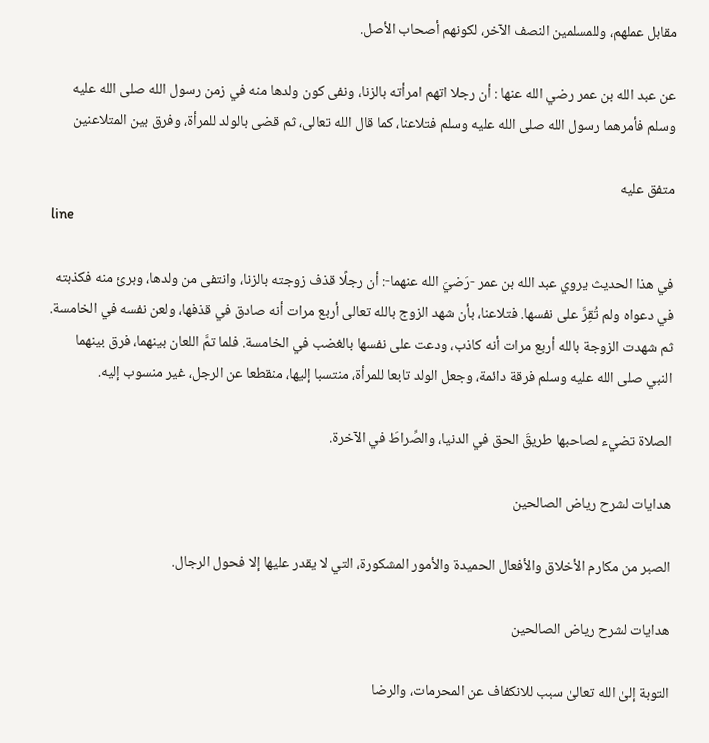مقابل عملهم، وللمسلمين النصف الآخر، لكونهم أصحاب الأصل.

عن عبد الله بن عمر رضي الله عنها : أن رجلا اتهم امرأته بالزنا، ونفى كون ولدها منه في زمن رسول الله صلى الله عليه وسلم فأمرهما رسول الله صلى الله عليه وسلم فتلاعنا، كما قال الله تعالى، ثم قضى بالولد للمرأة، وفرق بين المتلاعنين

متفق عليه
line

في هذا الحديث يروي عبد الله بن عمر -رَضيَ الله عنهما-: أن رجلًا قذف زوجته بالزنا، وانتفى من ولدها، وبرئ منه فكذبته في دعواه ولم تُقِرَّ على نفسها. فتلاعنا، بأن شهد الزوج بالله تعالى أربع مرات أنه صادق في قذفها، ولعن نفسه في الخامسة. ثم شهدت الزوجة بالله أربع مرات أنه كاذب، ودعت على نفسها بالغضب في الخامسة. فلما تمَّ اللعان بينهما، فرق بينهما النبي صلى الله عليه وسلم فرقة دائمة، وجعل الولد تابعا للمرأة، منتسبا إليها، منقطعا عن الرجل، غير منسوب إليه.

الصلاة تضيء لصاحبها طريقَ الحق في الدنيا، والصِّراطَ في الآخرة.

هدايات لشرح رياض الصالحين

الصبر من مكارم الأخلاق والأفعال الحميدة والأمور المشكورة، التي لا يقدر عليها إلا فحول الرجال.

هدايات لشرح رياض الصالحين

التوبة إلىٰ الله تعالىٰ سبب للانكفاف عن المحرمات، والرضا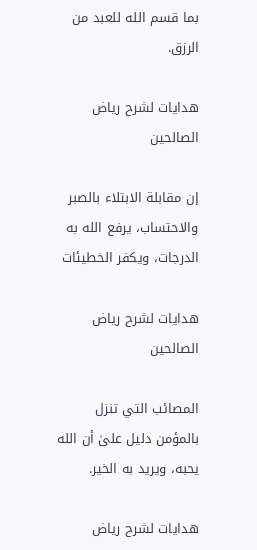بما قسم الله للعبد من الرزق.

هدايات لشرح رياض الصالحين

إن مقابلة الابتلاء بالصبر والاحتساب، يرفع الله به الدرجات، ويكفر الخطيئات

هدايات لشرح رياض الصالحين

المصائب التي تنزل بالمؤمن دليل علىٰ أن الله يحبه، ويريد به الخير.

هدايات لشرح رياض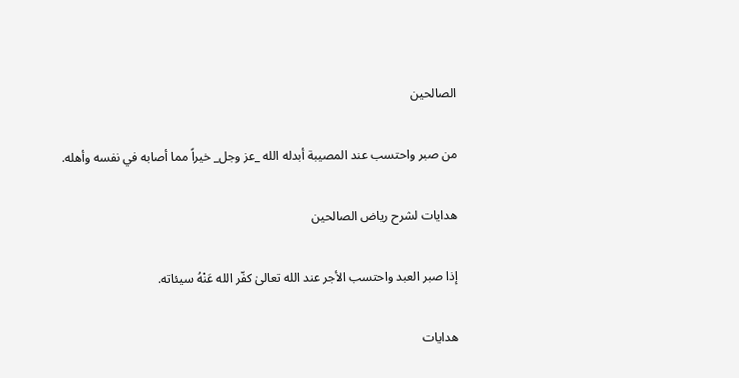الصالحين

من صبر واحتسب عند المصيبة أبدله الله _عز وجل_ خيراً مما أصابه في نفسه وأهله.

هدايات لشرح رياض الصالحين

إذا صبر العبد واحتسب الأجر عند الله تعالىٰ كفّر الله عَنْهُ سيئاته.

هدايات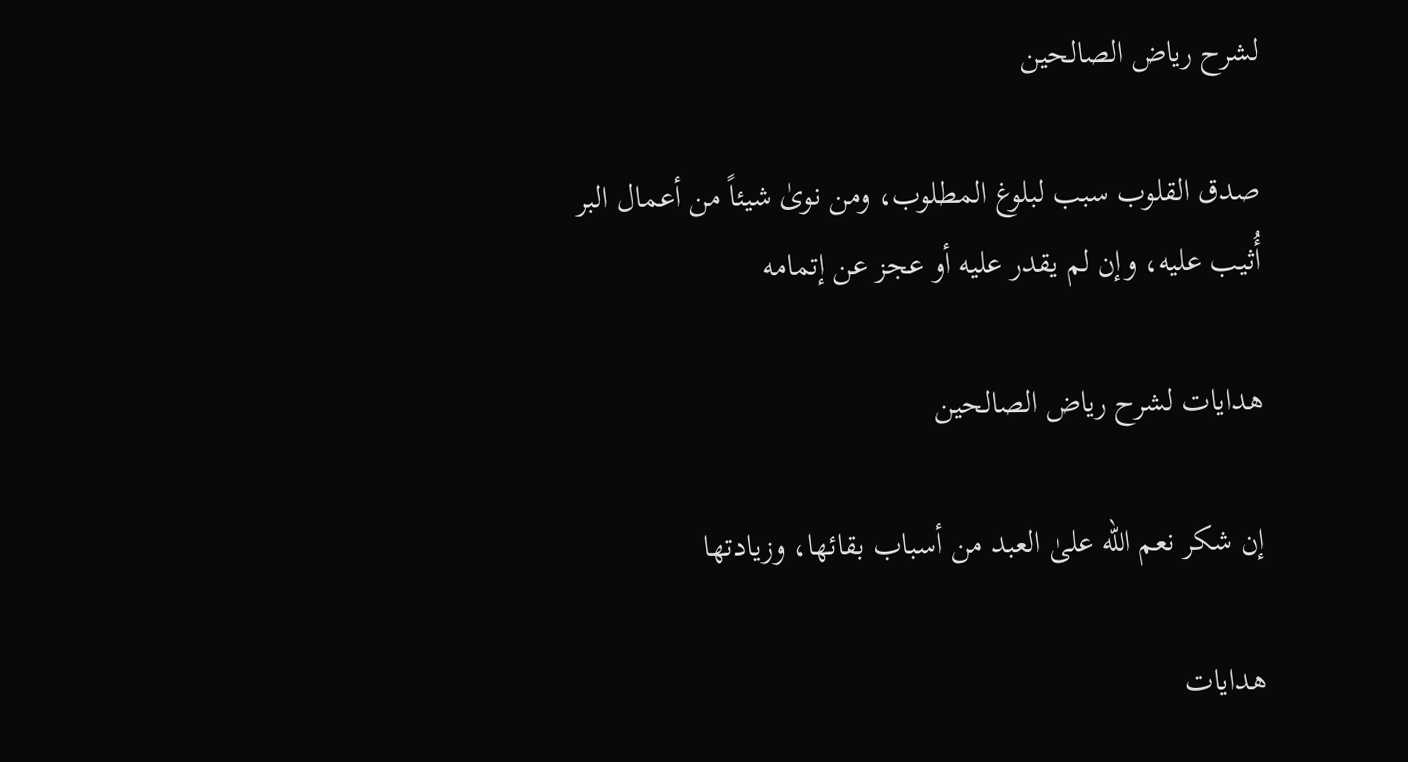لشرح رياض الصالحين

صدق القلوب سبب لبلوغ المطلوب، ومن نوىٰ شيئاً من أعمال البر أُثيب عليه، وإن لم يقدر عليه أو عجز عن إتمامه

هدايات لشرح رياض الصالحين

إن شكر نعم الله علىٰ العبد من أسباب بقائها، وزيادتها

هدايات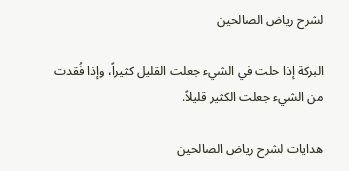لشرح رياض الصالحين

البركة إذا حلت في الشيء جعلت القليل كثيراً، وإذا فُقدت من الشيء جعلت الكثير قليلاً.

هدايات لشرح رياض الصالحين